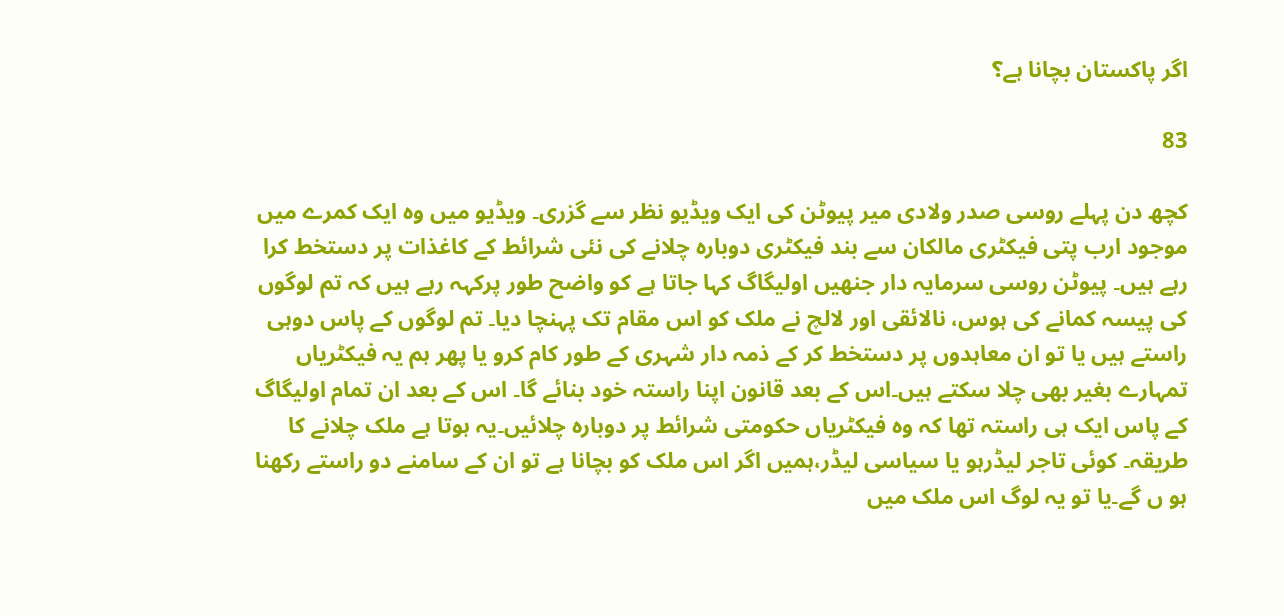اگر پاکستان بچانا ہے؟

83

کچھ دن پہلے روسی صدر ولادی میر پیوٹن کی ایک ویڈیو نظر سے گزری۔ ویڈیو میں وہ ایک کمرے میں موجود ارب پتی فیکٹری مالکان سے بند فیکٹری دوبارہ چلانے کی نئی شرائط کے کاغذات پر دستخط کرا رہے ہیں۔ پیوٹن روسی سرمایہ دار جنھیں اولیگاگ کہا جاتا ہے کو واضح طور پرکہہ رہے ہیں کہ تم لوگوں کی پیسہ کمانے کی ہوس، نالائقی اور لالچ نے ملک کو اس مقام تک پہنچا دیا۔ تم لوگوں کے پاس دوہی راستے ہیں یا تو ان معاہدوں پر دستخط کر کے ذمہ دار شہری کے طور کام کرو یا پھر ہم یہ فیکٹریاں تمہارے بغیر بھی چلا سکتے ہیں۔اس کے بعد قانون اپنا راستہ خود بنائے گا۔ اس کے بعد ان تمام اولیگاگ کے پاس ایک ہی راستہ تھا کہ وہ فیکٹریاں حکومتی شرائط پر دوبارہ چلائیں۔یہ ہوتا ہے ملک چلانے کا طریقہ۔ کوئی تاجر لیڈرہو یا سیاسی لیڈر،ہمیں اگر اس ملک کو بچانا ہے تو ان کے سامنے دو راستے رکھنا ہو ں گے۔یا تو یہ لوگ اس ملک میں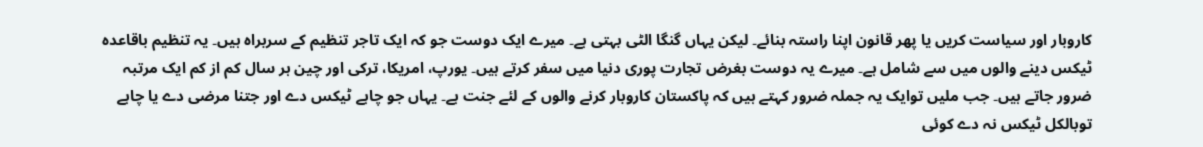کاروبار اور سیاست کریں یا پھر قانون اپنا راستہ بنائے۔ لیکن یہاں گنگا الٹی بہتی ہے۔ میرے ایک دوست جو کہ ایک تاجر تنظیم کے سربراہ ہیں۔ یہ تنظیم باقاعدہ ٹیکس دینے والوں میں سے شامل ہے۔ میرے یہ دوست بغرض تجارت پوری دنیا میں سفر کرتے ہیں۔ یورپ، امریکا، ترکی اور چین ہر سال کم از کم ایک مرتبہ ضرور جاتے ہیں۔ جب ملیں توایک یہ جملہ ضرور کہتے ہیں کہ پاکستان کاروبار کرنے والوں کے لئے جنت ہے۔ یہاں جو چاہے ٹیکس دے اور جتنا مرضی دے یا چاہے توبالکل ٹیکس نہ دے کوئی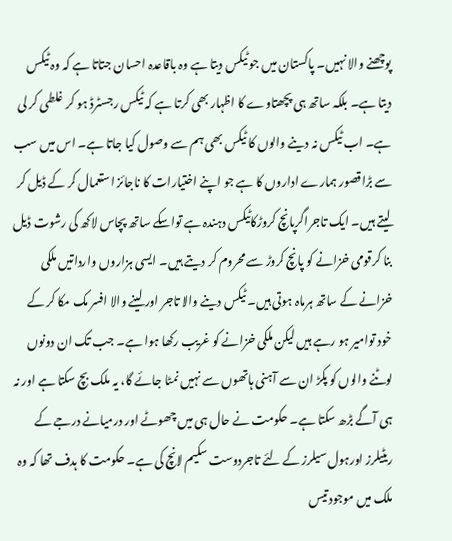پوچھنے والا نہیں۔ پاکستان میں جو ٹیکس دیتا ہے وہ باقاعدہ احسان جتاتا ہے کہ وہ ٹیکس دیتا ہے۔ بلکہ ساتھ ہی پچھتاوے کا اظہار بھی کرتا ہے کہ ٹیکس رجسٹرڈ ہو کر غلطی کر لی ہے۔ اب ٹیکس نہ دینے والوں کا ٹیکس بھی ہم سے وصول کیا جاتا ہے۔ اس میں سب سے بڑاقصور ہمارے اداروں کا ہے جو اپنے اختیارات کا ناجائز استعمال کر کے ڈیل کر لیتے ہیں۔ ایک تاجراگرپانچ کروڑکاٹیکس دہندہ ہے تواسکے ساتھ پچاس لاکھ کی رشوت ڈیل بنا کرقومی خزانے کو پانچ کروڑ سے محروم کر دیتے ہیں۔ ایسی ہزاروں وارداتیں ملکی خزانے کے ساتھ ہرماہ ہوتی ہیں۔ ٹیکس دینے والا تاجر اور لینے والا افسر مک مکا کر کے خود توامیر ہو رہے ہیں لیکن ملکی خزانے کو غریب رکھا ہوا ہے۔ جب تک ان دونوں لوٹنے والوں کو پکڑ ان سے آہنی ہاتھوں سے نہیں نمٹا جائے گا، یہ ملک بچ سکتا ہے اور نہ ہی آگے بڑھ سکتا ہے۔ حکومت نے حال ہی میں چھوٹے اور درمیانے درجے کے ریٹیلرز اورہول سیلرز کے لئے تاجردوست سکیم لانچ کی ہے۔ حکومت کا ہدف تھا کہ وہ ملک میں موجود تیس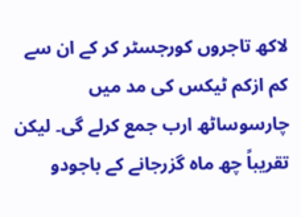لاکھ تاجروں کورجسٹر کر کے ان سے کم ازکم ٹیکس کی مد میں چارسوساٹھ ارب جمع کرلے گی۔ لیکن تقریباً چھ ماہ گزرجانے کے باجودو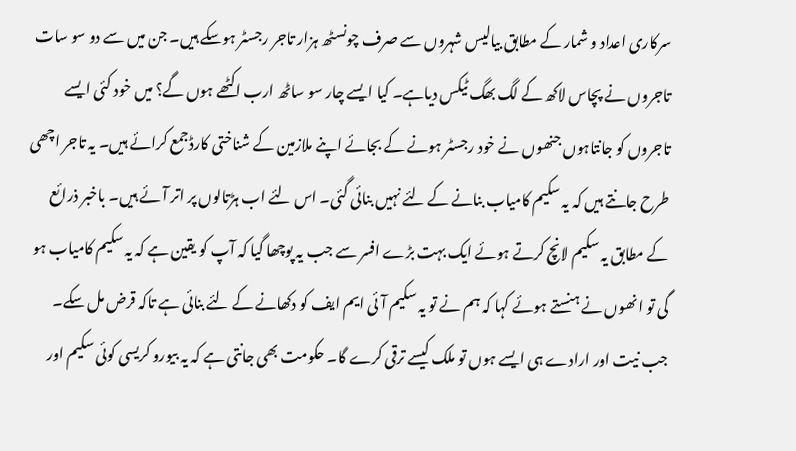سرکاری اعداد و شمار کے مطابق بیالیس شہروں سے صرف چونسٹھ ہزار تاجر رجسٹر ہوسکے ہیں۔ جن میں سے دو سو سات تاجروں نے پچاس لاکھ کے لگ بھگ ٹیکس دیاہے۔ کیا ایسے چار سو ساٹھ ارب اکٹھے ہوں گے؟ میں خود کئی ایسے تاجروں کو جانتاہوں جنھوں نے خود رجسٹر ہونے کے بجائے اپنے ملازمین کے شناختی کارڈجمع کرائے ہیں۔ یہ تاجر اچھی طرح جانتے ہیں کہ یہ سکیم کامیاب بنانے کے لئے نہیں بنائی گئی۔ اس لئے اب ہڑتالوں پر اتر آئے ہیں۔ باخبر ذرائع کے مطابق یہ سکیم لانچ کرتے ہوئے ایک بہت بڑے افسر سے جب یہ پوچھا گیا کہ آپ کو یقین ہے کہ یہ سکیم کامیاب ہو گی تو انھوں نے ہنستے ہوئے کہا کہ ہم نے تو یہ سکیم آئی ایم ایف کو دکھانے کے لئے بنائی ہے تاکہ قرض مل سکے۔ جب نیت اور ارادے ہی ایسے ہوں تو ملک کیسے ترقی کرے گا۔ حکومت بھی جانتی ہے کہ یہ بیورو کریسی کوئی سکیم اور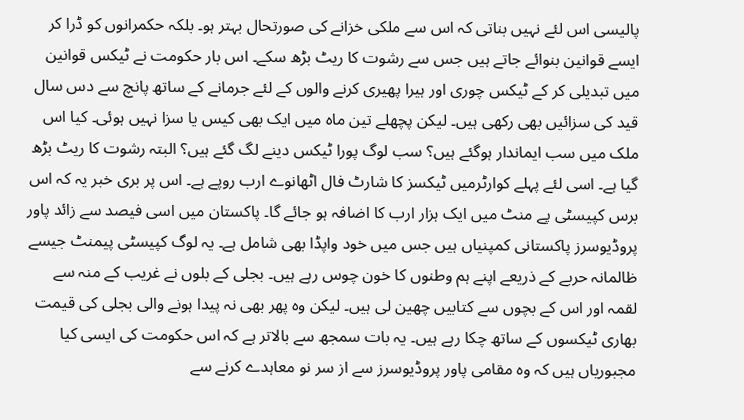پالیسی اس لئے نہیں بناتی کہ اس سے ملکی خزانے کی صورتحال بہتر ہو۔ بلکہ حکمرانوں کو ڈرا کر ایسے قوانین بنوائے جاتے ہیں جس سے رشوت کا ریٹ بڑھ سکے۔ اس بار حکومت نے ٹیکس قوانین میں تبدیلی کر کے ٹیکس چوری اور ہیرا پھیری کرنے والوں کے لئے جرمانے کے ساتھ پانچ سے دس سال قید کی سزائیں بھی رکھی ہیں۔ لیکن پچھلے تین ماہ میں ایک بھی کیس یا سزا نہیں ہوئی۔ کیا اس ملک میں سب ایماندار ہوگئے ہیں؟ سب لوگ پورا ٹیکس دینے لگ گئے ہیں؟ البتہ رشوت کا ریٹ بڑھ گیا ہے۔ اسی لئے پہلے کوارٹرمیں ٹیکسز کا شارٹ فال اٹھانوے ارب روپے ہے۔ اس پر بری خبر یہ کہ اس برس کپیسٹی پے منٹ میں ایک ہزار ارب کا اضافہ ہو جائے گا۔ پاکستان میں اسی فیصد سے زائد پاور پروڈیوسرز پاکستانی کمپنیاں ہیں جس میں خود واپڈا بھی شامل ہے۔ یہ لوگ کپیسٹی پیمنٹ جیسے ظالمانہ حربے کے ذریعے اپنے ہم وطنوں کا خون چوس رہے ہیں۔ بجلی کے بلوں نے غریب کے منہ سے لقمہ اور اس کے بچوں سے کتابیں چھین لی ہیں۔ لیکن وہ پھر بھی نہ پیدا ہونے والی بجلی کی قیمت بھاری ٹیکسوں کے ساتھ چکا رہے ہیں۔ یہ بات سمجھ سے بالاتر ہے کہ اس حکومت کی ایسی کیا مجبوریاں ہیں کہ وہ مقامی پاور پروڈیوسرز سے از سر نو معاہدے کرنے سے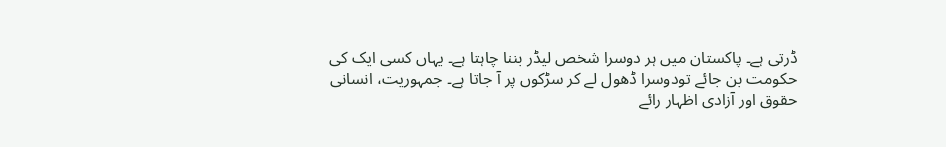ڈرتی ہے۔ پاکستان میں ہر دوسرا شخص لیڈر بننا چاہتا ہے۔ یہاں کسی ایک کی حکومت بن جائے تودوسرا ڈھول لے کر سڑکوں پر آ جاتا ہے۔ جمہوریت، انسانی حقوق اور آزادی اظہار رائے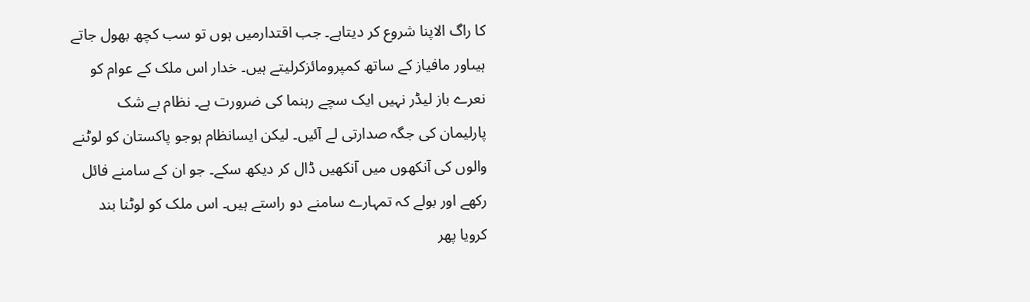کا راگ الاپنا شروع کر دیتاہے۔ جب اقتدارمیں ہوں تو سب کچھ بھول جاتے ہیںاور مافیاز کے ساتھ کمپرومائزکرلیتے ہیں۔ خدار اس ملک کے عوام کو نعرے باز لیڈر نہیں ایک سچے رہنما کی ضرورت ہے۔ نظام بے شک پارلیمان کی جگہ صدارتی لے آئیں۔ لیکن ایسانظام ہوجو پاکستان کو لوٹنے والوں کی آنکھوں میں آنکھیں ڈال کر دیکھ سکے۔ جو ان کے سامنے فائل رکھے اور بولے کہ تمہارے سامنے دو راستے ہیں۔ اس ملک کو لوٹنا بند کرویا پھر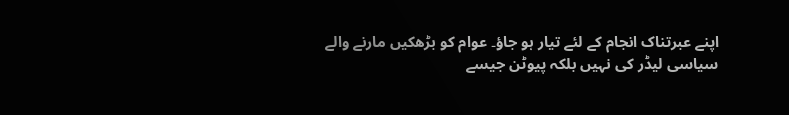اپنے عبرتناک انجام کے لئے تیار ہو جاؤ۔ عوام کو بڑھکیں مارنے والے سیاسی لیڈر کی نہیں بلکہ پیوٹن جیسے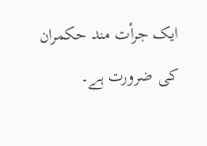ایک جرأت مند حکمران کی ضرورت ہے۔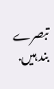تبصرے بند ہیں.